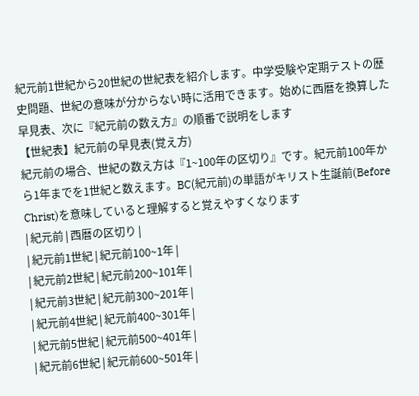紀元前1世紀から20世紀の世紀表を紹介します。中学受験や定期テストの歴史問題、世紀の意味が分からない時に活用できます。始めに西暦を換算した早見表、次に『紀元前の数え方』の順番で説明をします
【世紀表】紀元前の早見表(覚え方)
紀元前の場合、世紀の数え方は『1~100年の区切り』です。紀元前100年から1年までを1世紀と数えます。BC(紀元前)の単語がキリスト生誕前(Before Christ)を意味していると理解すると覚えやすくなります
| 紀元前 | 西暦の区切り |
| 紀元前1世紀 | 紀元前100~1年 |
| 紀元前2世紀 | 紀元前200~101年 |
| 紀元前3世紀 | 紀元前300~201年 |
| 紀元前4世紀 | 紀元前400~301年 |
| 紀元前5世紀 | 紀元前500~401年 |
| 紀元前6世紀 | 紀元前600~501年 |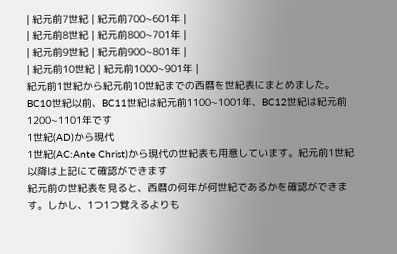| 紀元前7世紀 | 紀元前700~601年 |
| 紀元前8世紀 | 紀元前800~701年 |
| 紀元前9世紀 | 紀元前900~801年 |
| 紀元前10世紀 | 紀元前1000~901年 |
紀元前1世紀から紀元前10世紀までの西暦を世紀表にまとめました。BC10世紀以前、BC11世紀は紀元前1100~1001年、BC12世紀は紀元前1200~1101年です
1世紀(AD)から現代
1世紀(AC:Ante Christ)から現代の世紀表も用意しています。紀元前1世紀以降は上記にて確認ができます
紀元前の世紀表を見ると、西暦の何年が何世紀であるかを確認ができます。しかし、1つ1つ覚えるよりも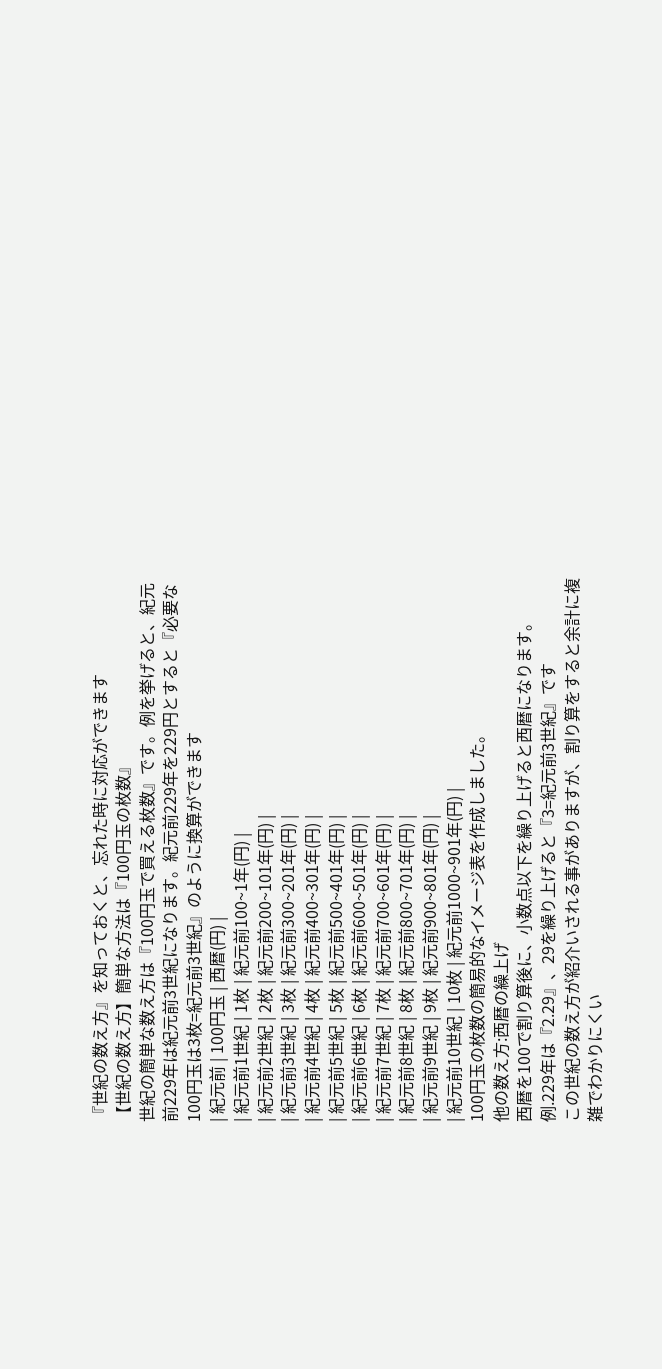『世紀の数え方』を知っておくと、忘れた時に対応ができます
【世紀の数え方】簡単な方法は『100円玉の枚数』
世紀の簡単な数え方は『100円玉で買える枚数』です。例を挙げると、紀元前229年は紀元前3世紀になります。紀元前229年を229円とすると『必要な100円玉は3枚=紀元前3世紀』のように換算ができます
| 紀元前 | 100円玉 | 西暦(円) |
| 紀元前1世紀 | 1枚 | 紀元前100~1年(円) |
| 紀元前2世紀 | 2枚 | 紀元前200~101年(円) |
| 紀元前3世紀 | 3枚 | 紀元前300~201年(円) |
| 紀元前4世紀 | 4枚 | 紀元前400~301年(円) |
| 紀元前5世紀 | 5枚 | 紀元前500~401年(円) |
| 紀元前6世紀 | 6枚 | 紀元前600~501年(円) |
| 紀元前7世紀 | 7枚 | 紀元前700~601年(円) |
| 紀元前8世紀 | 8枚 | 紀元前800~701年(円) |
| 紀元前9世紀 | 9枚 | 紀元前900~801年(円) |
| 紀元前10世紀 | 10枚 | 紀元前1000~901年(円) |
100円玉の枚数の簡易的なイメージ表を作成しました。
他の数え方:西暦の繰上げ
西暦を100で割り算後に、小数点以下を繰り上げると西暦になります。例.229年は『2.29』、29を繰り上げると『3=紀元前3世紀』です
この世紀の数え方が紹介いされる事がありますが、割り算をすると余計に複雑でわかりにくい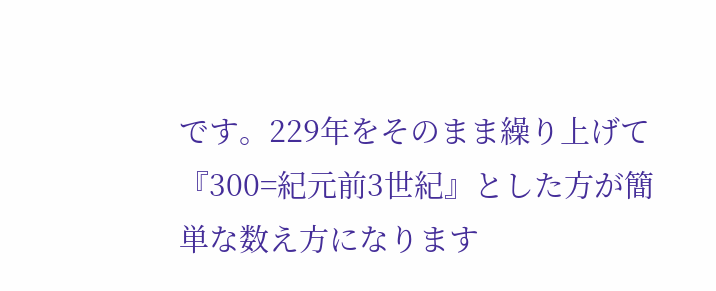です。229年をそのまま繰り上げて『300=紀元前3世紀』とした方が簡単な数え方になります